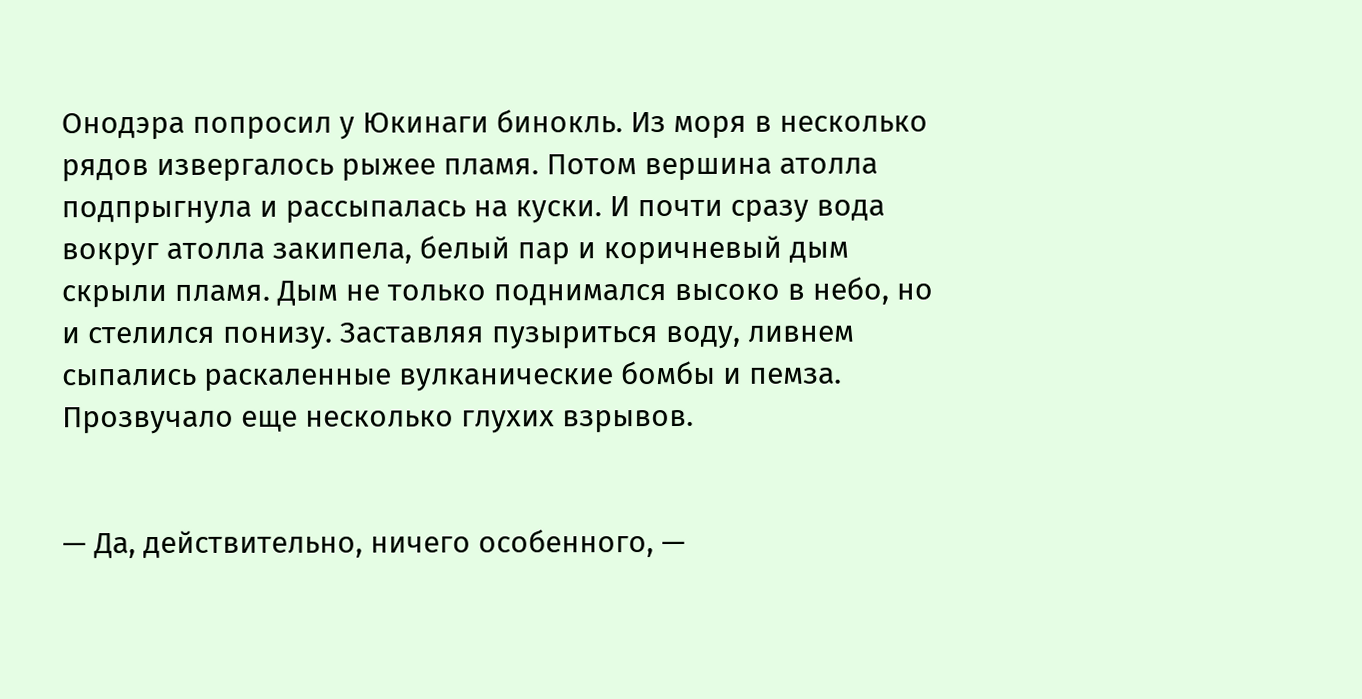Онодэра попросил у Юкинаги бинокль. Из моря в несколько рядов извергалось рыжее пламя. Потом вершина атолла подпрыгнула и рассыпалась на куски. И почти сразу вода вокруг атолла закипела, белый пар и коричневый дым скрыли пламя. Дым не только поднимался высоко в небо, но и стелился понизу. Заставляя пузыриться воду, ливнем сыпались раскаленные вулканические бомбы и пемза. Прозвучало еще несколько глухих взрывов.


— Да, действительно, ничего особенного, —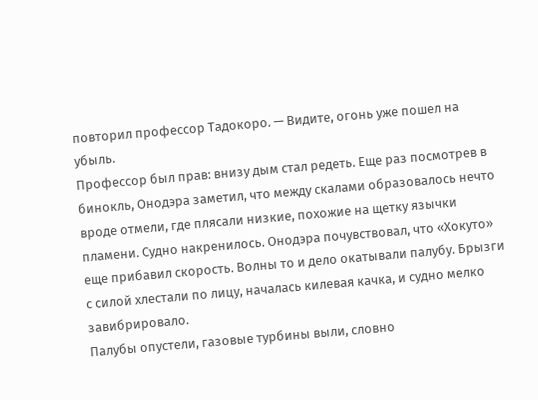повторил профессор Тадокоро. — Видите, огонь уже пошел на убыль.
Профессор был прав: внизу дым стал редеть. Еще раз посмотрев в бинокль, Онодэра заметил, что между скалами образовалось нечто вроде отмели, где плясали низкие, похожие на щетку язычки пламени. Судно накренилось. Онодэра почувствовал, что «Хокуто» еще прибавил скорость. Волны то и дело окатывали палубу. Брызги с силой хлестали по лицу, началась килевая качка, и судно мелко завибрировало.
Палубы опустели, газовые турбины выли, словно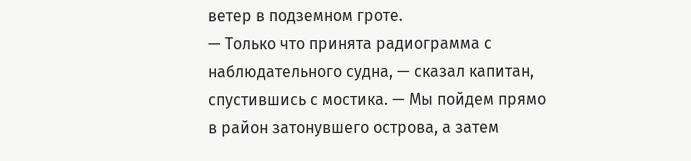ветер в подземном гроте.
— Только что принята радиограмма с наблюдательного судна, — сказал капитан, спустившись с мостика. — Мы пойдем прямо в район затонувшего острова, а затем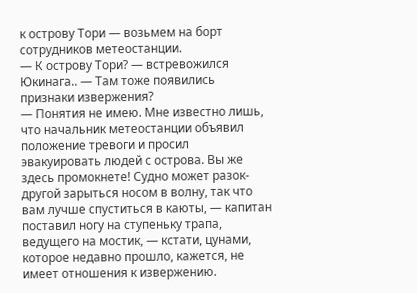к острову Тори — возьмем на борт сотрудников метеостанции.
— К острову Тори? — встревожился Юкинага.. — Там тоже появились признаки извержения?
— Понятия не имею. Мне известно лишь, что начальник метеостанции объявил положение тревоги и просил эвакуировать людей с острова. Вы же здесь промокнете! Судно может разок-другой зарыться носом в волну, так что вам лучше спуститься в каюты, — капитан поставил ногу на ступеньку трапа, ведущего на мостик, — кстати, цунами, которое недавно прошло, кажется, не имеет отношения к извержению.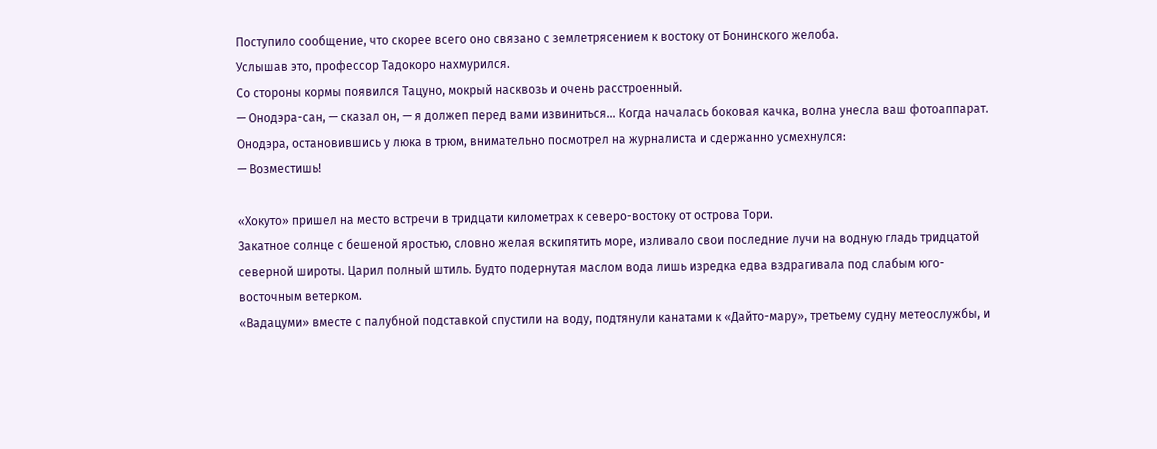Поступило сообщение, что скорее всего оно связано с землетрясением к востоку от Бонинского желоба.
Услышав это, профессор Тадокоро нахмурился.
Со стороны кормы появился Тацуно, мокрый насквозь и очень расстроенный.
— Онодэра-сан, — сказал он, — я должеп перед вами извиниться… Когда началась боковая качка, волна унесла ваш фотоаппарат.
Онодэра, остановившись у люка в трюм, внимательно посмотрел на журналиста и сдержанно усмехнулся:
— Возместишь!

«Хокуто» пришел на место встречи в тридцати километрах к северо-востоку от острова Тори.
Закатное солнце с бешеной яростью, словно желая вскипятить море, изливало свои последние лучи на водную гладь тридцатой северной широты. Царил полный штиль. Будто подернутая маслом вода лишь изредка едва вздрагивала под слабым юго-восточным ветерком.
«Вадацуми» вместе с палубной подставкой спустили на воду, подтянули канатами к «Дайто-мару», третьему судну метеослужбы, и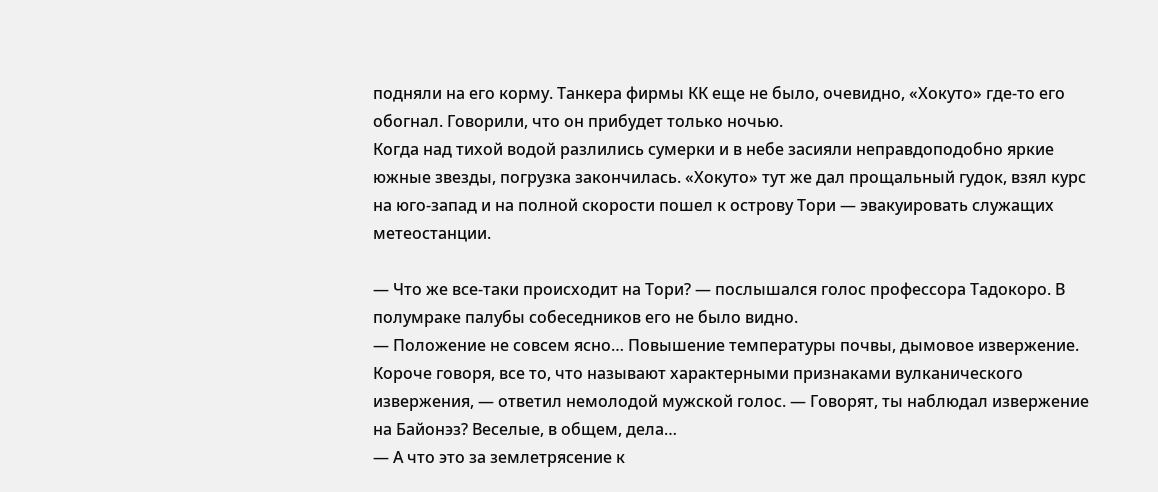подняли на его корму. Танкера фирмы КК еще не было, очевидно, «Хокуто» где-то его обогнал. Говорили, что он прибудет только ночью.
Когда над тихой водой разлились сумерки и в небе засияли неправдоподобно яркие южные звезды, погрузка закончилась. «Хокуто» тут же дал прощальный гудок, взял курс на юго-запад и на полной скорости пошел к острову Тори — эвакуировать служащих метеостанции.

— Что же все-таки происходит на Тори? — послышался голос профессора Тадокоро. В полумраке палубы собеседников его не было видно.
— Положение не совсем ясно… Повышение температуры почвы, дымовое извержение. Короче говоря, все то, что называют характерными признаками вулканического извержения, — ответил немолодой мужской голос. — Говорят, ты наблюдал извержение на Байонэз? Веселые, в общем, дела…
— А что это за землетрясение к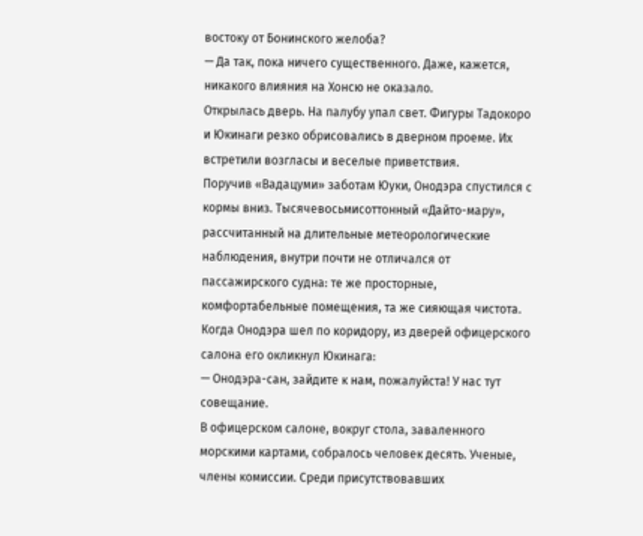востоку от Бонинского желоба?
— Да так, пока ничего существенного. Даже, кажется, никакого влияния на Хонсю не оказало.
Открылась дверь. На палубу упал свет. Фигуры Тадокоро и Юкинаги резко обрисовались в дверном проеме. Их встретили возгласы и веселые приветствия.
Поручив «Вадацуми» заботам Юуки, Онодэра спустился с кормы вниз. Тысячевосьмисоттонный «Дайто-мару», рассчитанный на длительные метеорологические наблюдения, внутри почти не отличался от пассажирского судна: те же просторные, комфортабельные помещения, та же сияющая чистота. Когда Онодэра шел по коридору, из дверей офицерского салона его окликнул Юкинага:
— Онодэра-сан, зайдите к нам, пожалуйста! У нас тут совещание.
В офицерском салоне, вокруг стола, заваленного морскими картами, собралось человек десять. Ученые, члены комиссии. Среди присутствовавших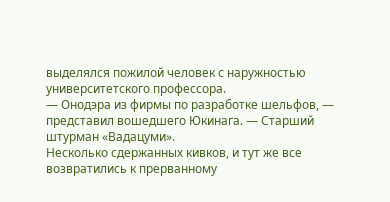выделялся пожилой человек с наружностью университетского профессора.
— Онодэра из фирмы по разработке шельфов, — представил вошедшего Юкинага. — Старший штурман «Вадацуми».
Несколько сдержанных кивков, и тут же все возвратились к прерванному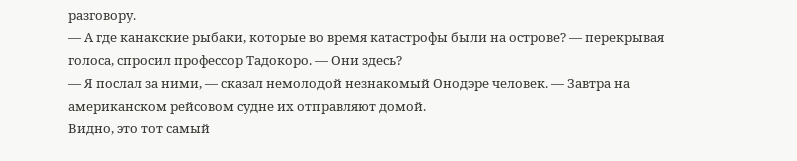разговору.
— А где канакские рыбаки, которые во время катастрофы были на острове? — перекрывая голоса, спросил профессор Тадокоро. — Они здесь?
— Я послал за ними, — сказал немолодой незнакомый Онодэре человек. — Завтра на американском рейсовом судне их отправляют домой.
Видно, это тот самый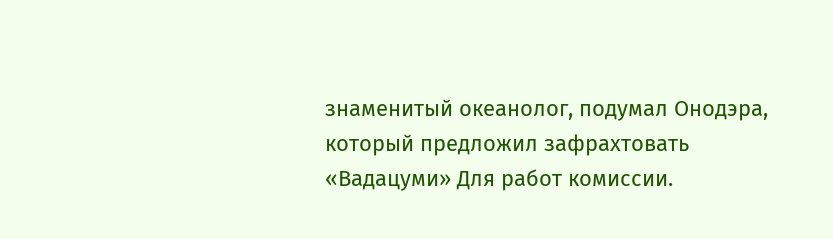знаменитый океанолог, подумал Онодэра, который предложил зафрахтовать «Вадацуми» Для работ комиссии.